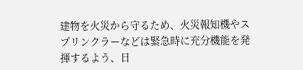建物を火災から守るため、火災報知機やスプリンクラーなどは緊急時に充分機能を発揮するよう、日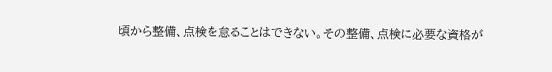頃から整備、点検を怠ることはできない。その整備、点検に必要な資格が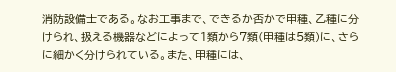消防設備士である。なお工事まで、できるか否かで甲種、乙種に分けられ、扱える機器などによって1類から7類(甲種は5類)に、さらに細かく分けられている。また、甲種には、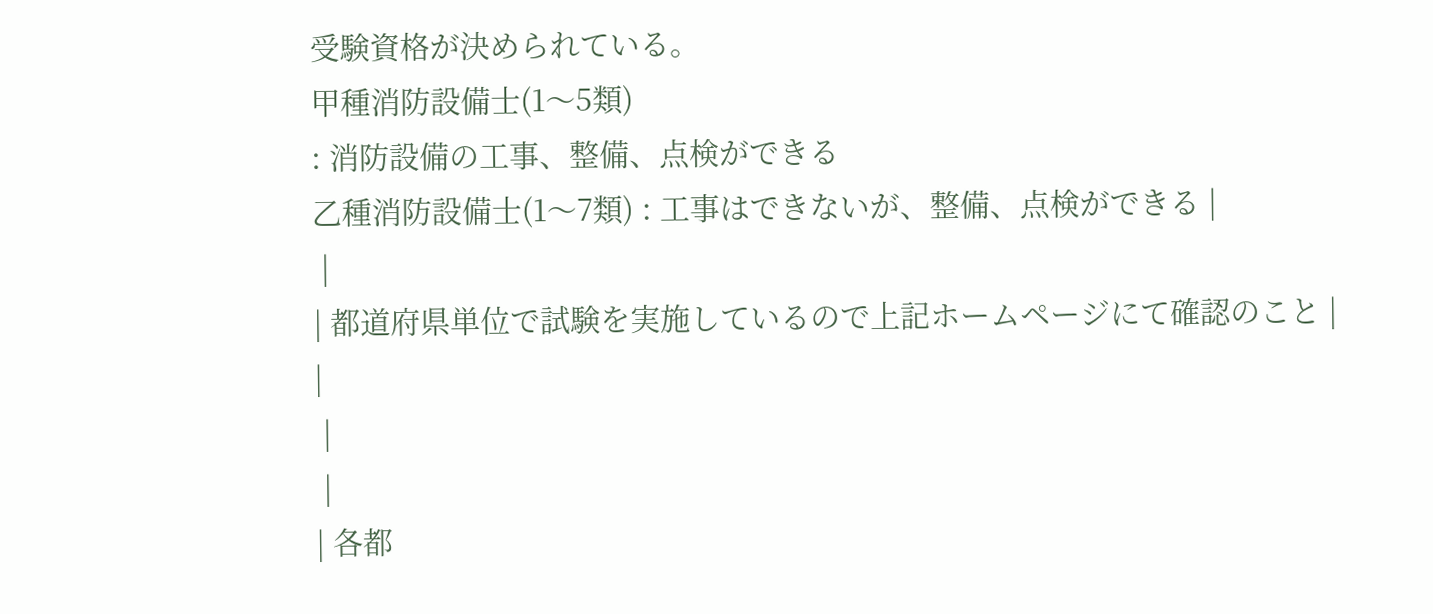受験資格が決められている。
甲種消防設備士(1〜5類)
: 消防設備の工事、整備、点検ができる
乙種消防設備士(1〜7類) : 工事はできないが、整備、点検ができる |
 |
| 都道府県単位で試験を実施しているので上記ホームページにて確認のこと |
|
 |
 |
| 各都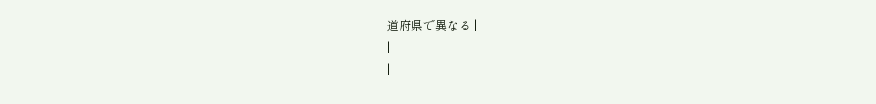道府県で異なる |
|
|